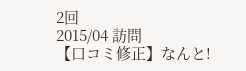2回
2015/04 訪問
【口コミ修正】なんと!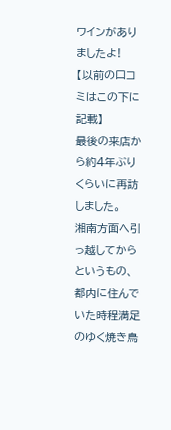ワインがありましたよ!
【以前の口コミはこの下に記載】
最後の来店から約4年ぶりくらいに再訪しました。
湘南方面へ引っ越してからというもの、都内に住んでいた時程満足のゆく焼き鳥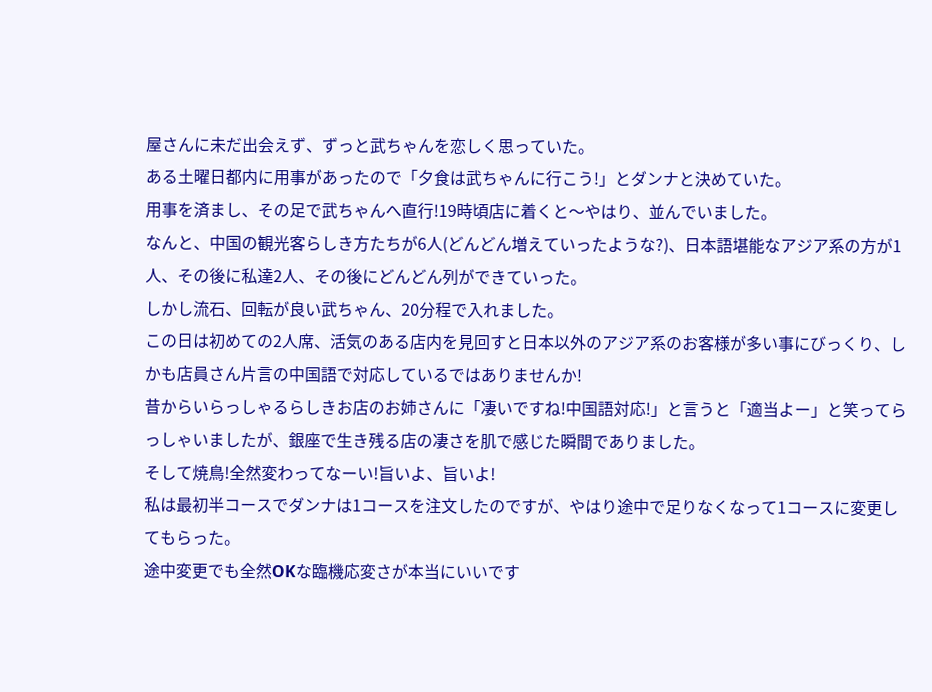屋さんに未だ出会えず、ずっと武ちゃんを恋しく思っていた。
ある土曜日都内に用事があったので「夕食は武ちゃんに行こう!」とダンナと決めていた。
用事を済まし、その足で武ちゃんへ直行!19時頃店に着くと〜やはり、並んでいました。
なんと、中国の観光客らしき方たちが6人(どんどん増えていったような?)、日本語堪能なアジア系の方が1人、その後に私達2人、その後にどんどん列ができていった。
しかし流石、回転が良い武ちゃん、20分程で入れました。
この日は初めての2人席、活気のある店内を見回すと日本以外のアジア系のお客様が多い事にびっくり、しかも店員さん片言の中国語で対応しているではありませんか!
昔からいらっしゃるらしきお店のお姉さんに「凄いですね!中国語対応!」と言うと「適当よー」と笑ってらっしゃいましたが、銀座で生き残る店の凄さを肌で感じた瞬間でありました。
そして焼鳥!全然変わってなーい!旨いよ、旨いよ!
私は最初半コースでダンナは1コースを注文したのですが、やはり途中で足りなくなって1コースに変更してもらった。
途中変更でも全然OKな臨機応変さが本当にいいです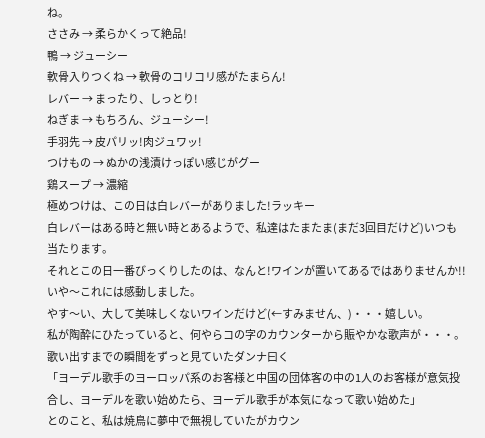ね。
ささみ → 柔らかくって絶品!
鴨 → ジューシー
軟骨入りつくね → 軟骨のコリコリ感がたまらん!
レバー → まったり、しっとり!
ねぎま → もちろん、ジューシー!
手羽先 → 皮パリッ!肉ジュワッ!
つけもの → ぬかの浅漬けっぽい感じがグー
鶏スープ → 濃縮
極めつけは、この日は白レバーがありました!ラッキー
白レバーはある時と無い時とあるようで、私達はたまたま(まだ3回目だけど)いつも当たります。
それとこの日一番びっくりしたのは、なんと!ワインが置いてあるではありませんか!!
いや〜これには感動しました。
やす〜い、大して美味しくないワインだけど(←すみません、)・・・嬉しい。
私が陶酔にひたっていると、何やらコの字のカウンターから賑やかな歌声が・・・。
歌い出すまでの瞬間をずっと見ていたダンナ曰く
「ヨーデル歌手のヨーロッパ系のお客様と中国の団体客の中の1人のお客様が意気投合し、ヨーデルを歌い始めたら、ヨーデル歌手が本気になって歌い始めた」
とのこと、私は焼鳥に夢中で無視していたがカウン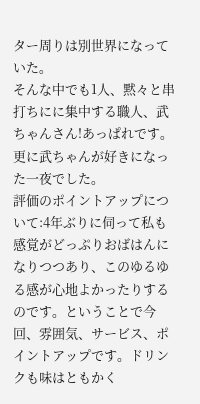ター周りは別世界になっていた。
そんな中でも1人、黙々と串打ちにに集中する職人、武ちゃんさん!あっぱれです。
更に武ちゃんが好きになった一夜でした。
評価のポイントアップについて:4年ぶりに伺って私も感覚がどっぷりおばはんになりつつあり、このゆるゆる感が心地よかったりするのです。ということで今回、雰囲気、サービス、ポイントアップです。ドリンクも味はともかく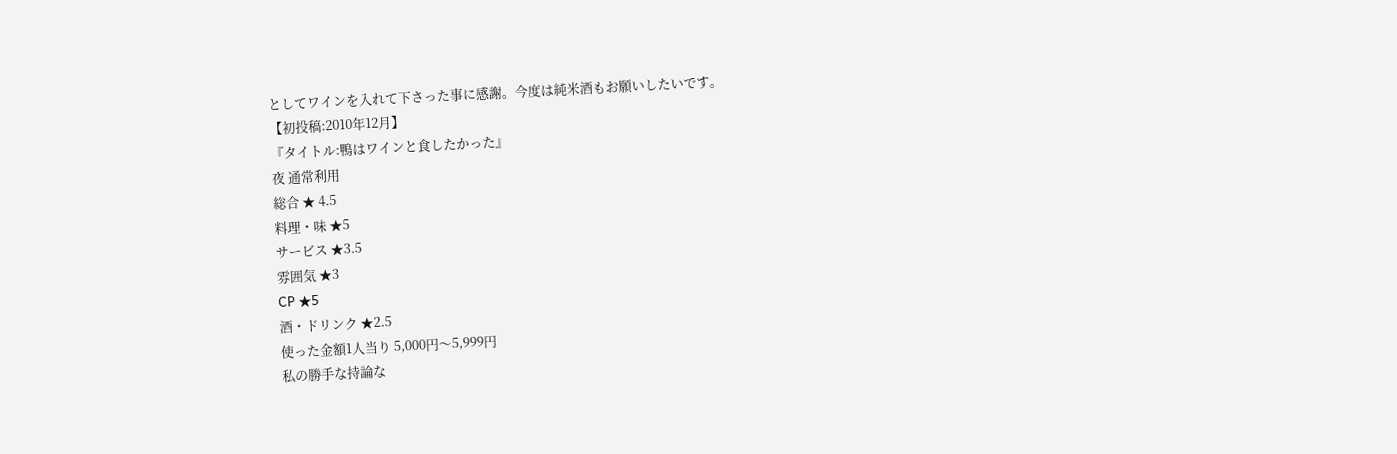としてワインを入れて下さった事に感謝。今度は純米酒もお願いしたいです。
【初投稿:2010年12月】
『タイトル:鴨はワインと食したかった』
夜 通常利用
総合 ★ 4.5
料理・味 ★5
サービス ★3.5
雰囲気 ★3
CP ★5
酒・ドリンク ★2.5
使った金額1人当り 5,000円〜5,999円
私の勝手な持論な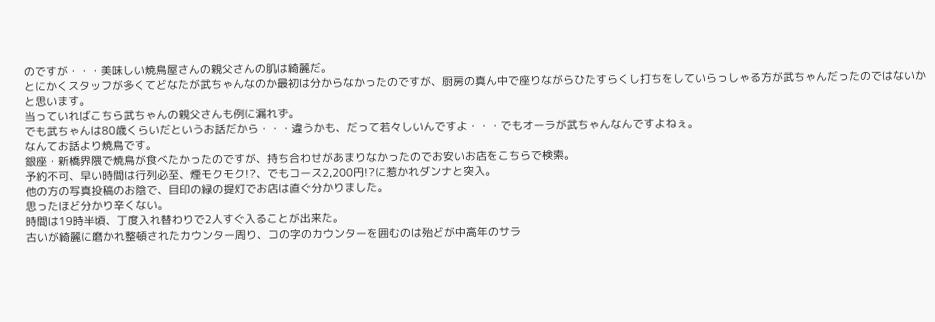のですが・・・美味しい焼鳥屋さんの親父さんの肌は綺麗だ。
とにかくスタッフが多くてどなたが武ちゃんなのか最初は分からなかったのですが、厨房の真ん中で座りながらひたすらくし打ちをしていらっしゃる方が武ちゃんだったのではないかと思います。
当っていればこちら武ちゃんの親父さんも例に漏れず。
でも武ちゃんは80歳くらいだというお話だから・・・違うかも、だって若々しいんですよ・・・でもオーラが武ちゃんなんですよねぇ。
なんてお話より焼鳥です。
銀座・新橋界隈で焼鳥が食べたかったのですが、持ち合わせがあまりなかったのでお安いお店をこちらで検索。
予約不可、早い時間は行列必至、煙モクモク!?、でもコース2,200円!?に惹かれダンナと突入。
他の方の写真投稿のお陰で、目印の緑の提灯でお店は直ぐ分かりました。
思ったほど分かり辛くない。
時間は19時半頃、丁度入れ替わりで2人すぐ入ることが出来た。
古いが綺麗に磨かれ整頓されたカウンター周り、コの字のカウンターを囲むのは殆どが中高年のサラ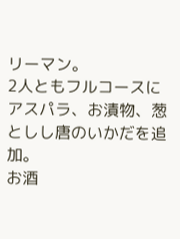リーマン。
2人ともフルコースにアスパラ、お漬物、葱としし唐のいかだを追加。
お酒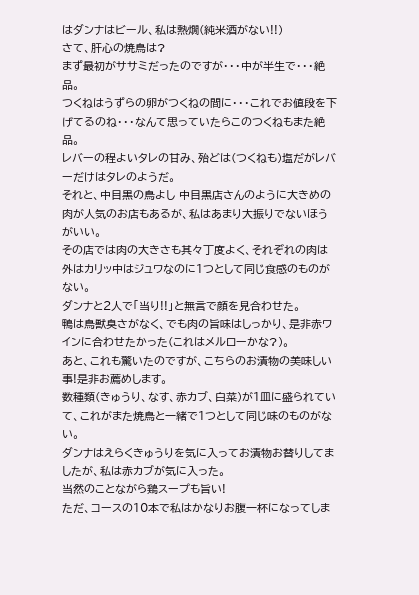はダンナはビール、私は熱燗(純米酒がない!!)
さて、肝心の焼鳥は?
まず最初がササミだったのですが・・・中が半生で・・・絶品。
つくねはうずらの卵がつくねの間に・・・これでお値段を下げてるのね・・・なんて思っていたらこのつくねもまた絶品。
レバーの程よいタレの甘み、殆どは(つくねも)塩だがレバーだけはタレのようだ。
それと、中目黒の鳥よし 中目黒店さんのように大きめの肉が人気のお店もあるが、私はあまり大振りでないほうがいい。
その店では肉の大きさも其々丁度よく、それぞれの肉は外はカリッ中はジュワなのに1つとして同じ食感のものがない。
ダンナと2人で「当り!!」と無言で顔を見合わせた。
鴨は鳥獣臭さがなく、でも肉の旨味はしっかり、是非赤ワインに合わせたかった(これはメルローかな?)。
あと、これも驚いたのですが、こちらのお漬物の美味しい事!是非お薦めします。
数種類(きゅうり、なす、赤カブ、白菜)が1皿に盛られていて、これがまた焼鳥と一緒で1つとして同じ味のものがない。
ダンナはえらくきゅうりを気に入ってお漬物お替りしてましたが、私は赤カブが気に入った。
当然のことながら鶏スープも旨い!
ただ、コースの10本で私はかなりお腹一杯になってしま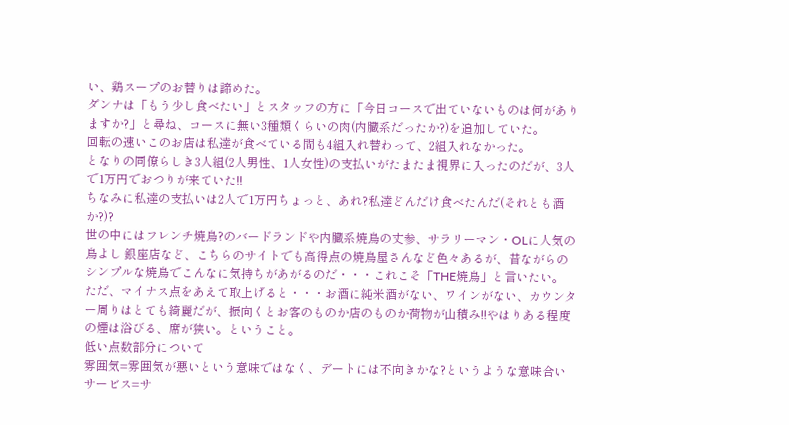い、鶏スープのお替りは諦めた。
ダンナは「もう少し食べたい」とスタッフの方に「今日コースで出ていないものは何がありますか?」と尋ね、コースに無い3種類くらいの肉(内臓系だったか?)を追加していた。
回転の速いこのお店は私達が食べている間も4組入れ替わって、2組入れなかった。
となりの同僚らしき3人組(2人男性、1人女性)の支払いがたまたま視界に入ったのだが、3人で1万円でおつりが来ていた!!
ちなみに私達の支払いは2人で1万円ちょっと、あれ?私達どんだけ食べたんだ(それとも酒か?)?
世の中にはフレンチ焼鳥?のバードランドや内臓系焼鳥の丈参、サラリーマン・OLに人気の鳥よし 銀座店など、こちらのサイトでも高得点の焼鳥屋さんなど色々あるが、昔ながらのシンプルな焼鳥でこんなに気持ちがあがるのだ・・・これこそ「THE焼鳥」と言いたい。
ただ、マイナス点をあえて取上げると・・・お酒に純米酒がない、ワインがない、カウンター周りはとても綺麗だが、振向くとお客のものか店のものか荷物が山積み!!やはりある程度の煙は浴びる、席が狭い。ということ。
低い点数部分について
雰囲気=雰囲気が悪いという意味ではなく、デートには不向きかな?というような意味合い
サービス=サ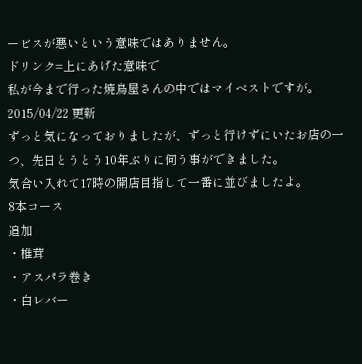ービスが悪いという意味ではありません。
ドリンク=上にあげた意味で
私が今まで行った焼鳥屋さんの中ではマイベストですが。
2015/04/22 更新
ずっと気になっておりましたが、ずっと行けずにいたお店の一つ、先日とうとう10年ぶりに伺う事ができました。
気合い入れて17時の開店目指して一番に並びましたよ。
8本コース
追加
・椎茸
・アスパラ巻き
・白レバー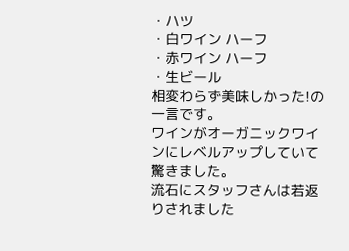・ハツ
・白ワイン ハーフ
・赤ワイン ハーフ
・生ビール
相変わらず美味しかった!の一言です。
ワインがオーガニックワインにレベルアップしていて驚きました。
流石にスタッフさんは若返りされました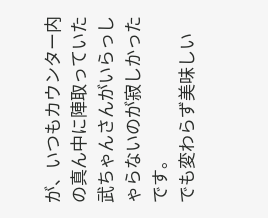が、いつもカウンター内の真ん中に陣取っていた武ちゃんさんがいらっしゃらないのが寂しかったです。
でも変わらず美味しい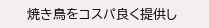焼き鳥をコスパ良く提供し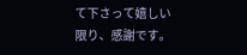て下さって嬉しい限り、感謝です。